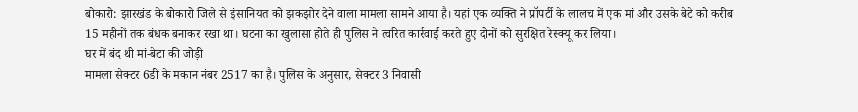बोकारो: झारखंड के बोकारो जिले से इंसानियत को झकझोर देने वाला मामला सामने आया है। यहां एक व्यक्ति ने प्रॉपर्टी के लालच में एक मां और उसके बेटे को करीब 15 महीनों तक बंधक बनाकर रखा था। घटना का खुलासा होते ही पुलिस ने त्वरित कार्रवाई करते हुए दोनों को सुरक्षित रेस्क्यू कर लिया।
घर में बंद थी मां-बेटा की जोड़ी
मामला सेक्टर 6डी के मकान नंबर 2517 का है। पुलिस के अनुसार, सेक्टर 3 निवासी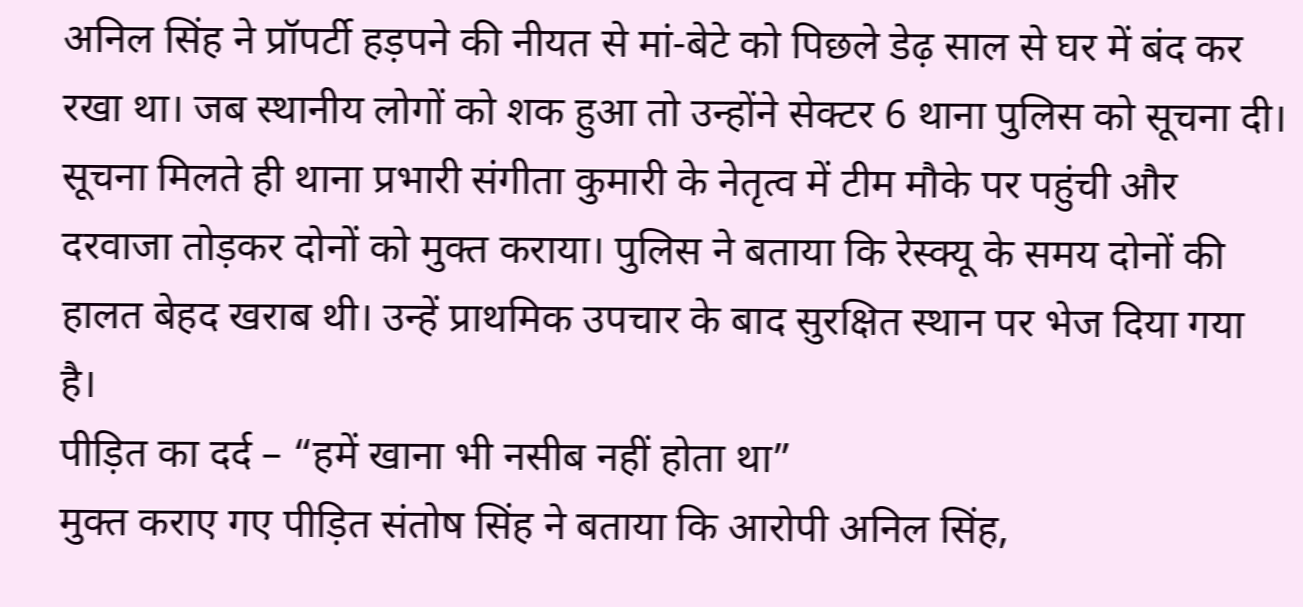अनिल सिंह ने प्रॉपर्टी हड़पने की नीयत से मां-बेटे को पिछले डेढ़ साल से घर में बंद कर रखा था। जब स्थानीय लोगों को शक हुआ तो उन्होंने सेक्टर 6 थाना पुलिस को सूचना दी।
सूचना मिलते ही थाना प्रभारी संगीता कुमारी के नेतृत्व में टीम मौके पर पहुंची और दरवाजा तोड़कर दोनों को मुक्त कराया। पुलिस ने बताया कि रेस्क्यू के समय दोनों की हालत बेहद खराब थी। उन्हें प्राथमिक उपचार के बाद सुरक्षित स्थान पर भेज दिया गया है।
पीड़ित का दर्द – “हमें खाना भी नसीब नहीं होता था”
मुक्त कराए गए पीड़ित संतोष सिंह ने बताया कि आरोपी अनिल सिंह,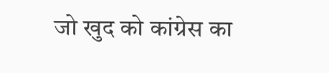जो खुद को कांग्रेस का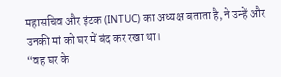महासचिव और इंटक (INTUC) का अध्यक्ष बताता है, ने उन्हें और उनकी मां को घर में बंद कर रखा था।
“वह घर के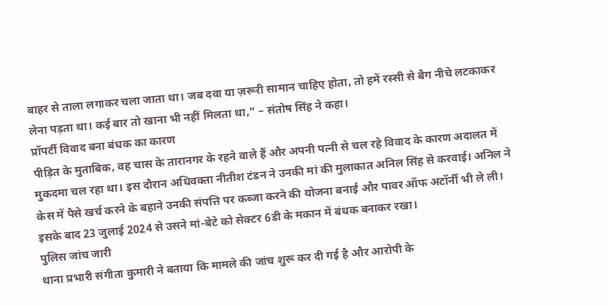बाहर से ताला लगाकर चला जाता था। जब दवा या ज़रूरी सामान चाहिए होता, तो हमें रस्सी से बैग नीचे लटकाकर लेना पड़ता था। कई बार तो खाना भी नहीं मिलता था,” – संतोष सिंह ने कहा।
प्रॉपर्टी विवाद बना बंधक का कारण
पीड़ित के मुताबिक, वह चास के तारानगर के रहने वाले हैं और अपनी पत्नी से चल रहे विवाद के कारण अदालत में मुकदमा चल रहा था। इस दौरान अधिवक्ता नीतीश टंडन ने उनकी मां की मुलाकात अनिल सिंह से करवाई। अनिल ने केस में पैसे खर्च करने के बहाने उनकी संपत्ति पर कब्जा करने की योजना बनाई और पावर ऑफ अटॉर्नी भी ले ली।
इसके बाद 23 जुलाई 2024 से उसने मां-बेटे को सेक्टर 6डी के मकान में बंधक बनाकर रखा।
पुलिस जांच जारी
थाना प्रभारी संगीता कुमारी ने बताया कि मामले की जांच शुरू कर दी गई है और आरोपी के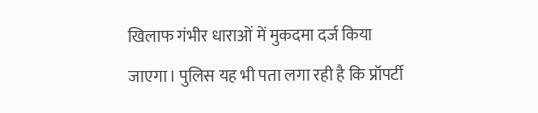खिलाफ गंभीर धाराओं में मुकदमा दर्ज किया जाएगा। पुलिस यह भी पता लगा रही है कि प्रॉपर्टी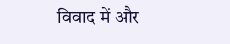विवाद में और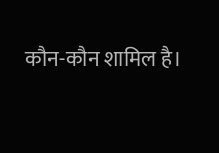कौन-कौन शामिल है।